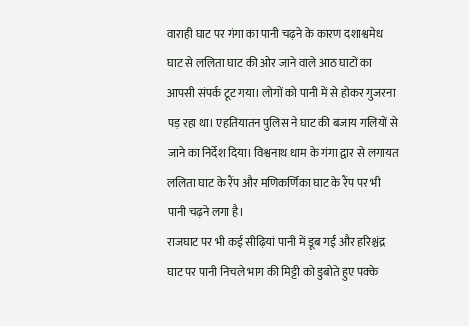वाराही घाट पर गंगा का पानी चढ़ने के कारण दशाश्वमेध घाट से ललिता घाट की ओर जाने वाले आठ घाटों का आपसी संपर्क टूट गया। लोगों को पानी में से होकर गुजरना पड़ रहा था। एहतियातन पुलिस ने घाट की बजाय गलियों से जाने का निर्देश दिया। विश्वनाथ धाम के गंगा द्वार से लगायत ललिता घाट के रैंप और मणिकर्णिका घाट के रैंप पर भी पानी चढ़ने लगा है।
राजघाट पर भी कई सीढ़ियां पानी में डूब गईं और हरिश्चंद्र घाट पर पानी निचले भाग की मिट्टी को डुबोते हुए पक्के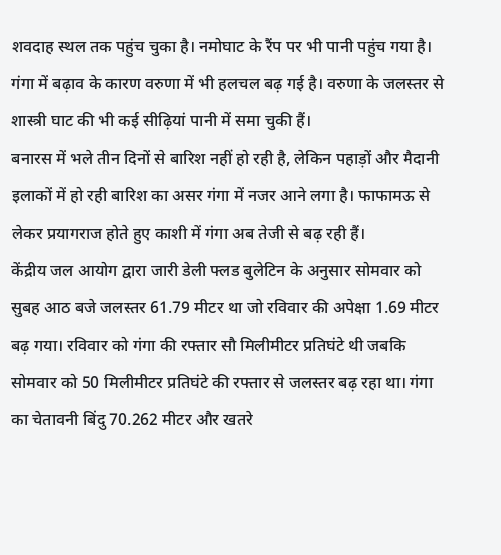शवदाह स्थल तक पहुंच चुका है। नमोघाट के रैंप पर भी पानी पहुंच गया है। गंगा में बढ़ाव के कारण वरुणा में भी हलचल बढ़ गई है। वरुणा के जलस्तर से शास्त्री घाट की भी कई सीढ़ियां पानी में समा चुकी हैं।
बनारस में भले तीन दिनों से बारिश नहीं हो रही है, लेकिन पहाड़ों और मैदानी इलाकों में हो रही बारिश का असर गंगा में नजर आने लगा है। फाफामऊ से लेकर प्रयागराज होते हुए काशी में गंगा अब तेजी से बढ़ रही हैं।
केंद्रीय जल आयोग द्वारा जारी डेली फ्लड बुलेटिन के अनुसार सोमवार को सुबह आठ बजे जलस्तर 61.79 मीटर था जो रविवार की अपेक्षा 1.69 मीटर बढ़ गया। रविवार को गंगा की रफ्तार सौ मिलीमीटर प्रतिघंटे थी जबकि सोमवार को 50 मिलीमीटर प्रतिघंटे की रफ्तार से जलस्तर बढ़ रहा था। गंगा का चेतावनी बिंदु 70.262 मीटर और खतरे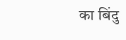का बिंदु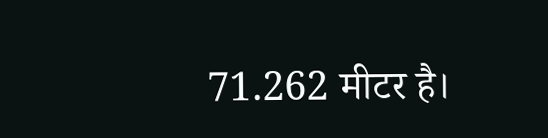71.262 मीटर है।